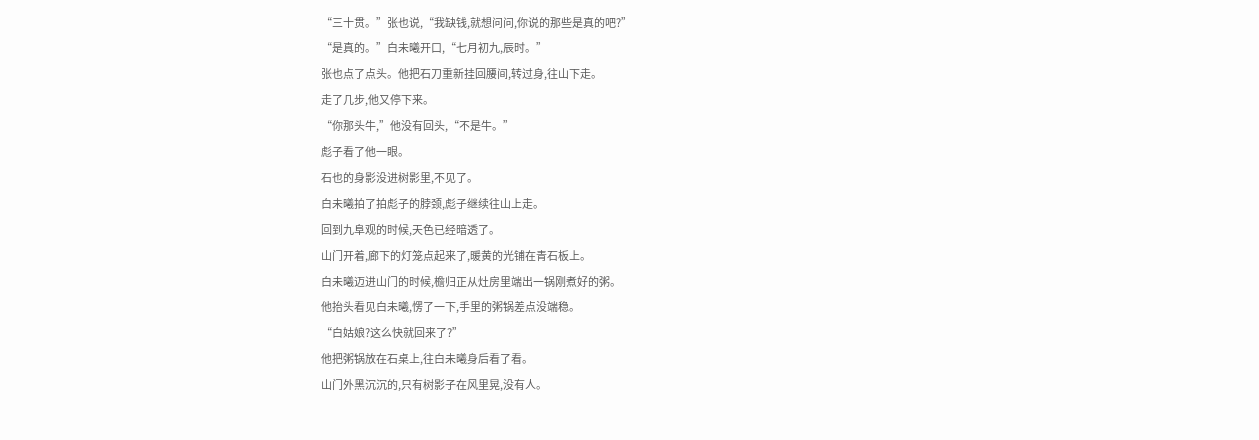“三十贯。”张也说,“我缺钱,就想问问,你说的那些是真的吧?”
“是真的。”白未曦开口,“七月初九,辰时。”
张也点了点头。他把石刀重新挂回腰间,转过身,往山下走。
走了几步,他又停下来。
“你那头牛,”他没有回头,“不是牛。”
彪子看了他一眼。
石也的身影没进树影里,不见了。
白未曦拍了拍彪子的脖颈,彪子继续往山上走。
回到九阜观的时候,天色已经暗透了。
山门开着,廊下的灯笼点起来了,暖黄的光铺在青石板上。
白未曦迈进山门的时候,檐归正从灶房里端出一锅刚煮好的粥。
他抬头看见白未曦,愣了一下,手里的粥锅差点没端稳。
“白姑娘?这么快就回来了?”
他把粥锅放在石桌上,往白未曦身后看了看。
山门外黑沉沉的,只有树影子在风里晃,没有人。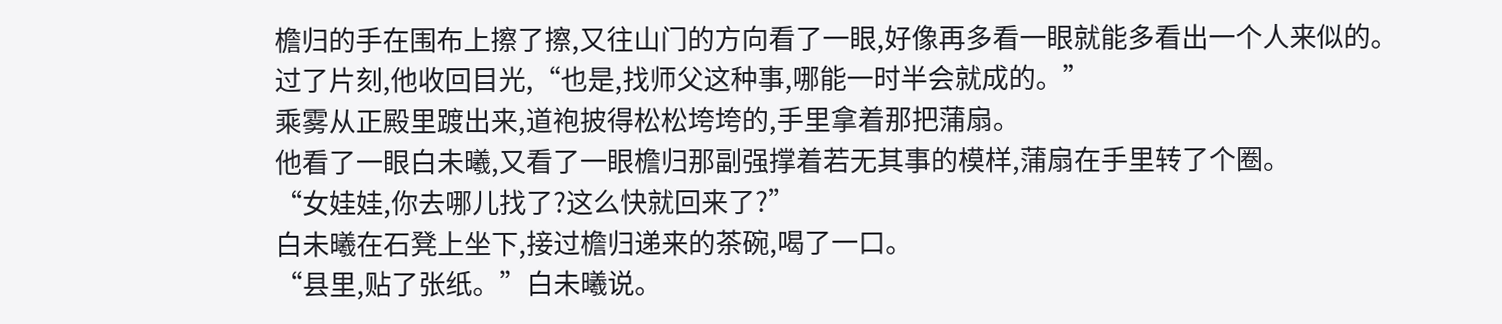檐归的手在围布上擦了擦,又往山门的方向看了一眼,好像再多看一眼就能多看出一个人来似的。
过了片刻,他收回目光,“也是,找师父这种事,哪能一时半会就成的。”
乘雾从正殿里踱出来,道袍披得松松垮垮的,手里拿着那把蒲扇。
他看了一眼白未曦,又看了一眼檐归那副强撑着若无其事的模样,蒲扇在手里转了个圈。
“女娃娃,你去哪儿找了?这么快就回来了?”
白未曦在石凳上坐下,接过檐归递来的茶碗,喝了一口。
“县里,贴了张纸。”白未曦说。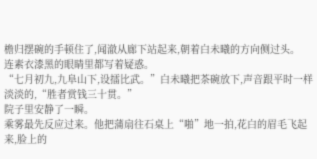檐归摆碗的手顿住了,闻澈从廊下站起来,朝着白未曦的方向侧过头。
连素衣漆黑的眼睛里都写着疑惑。
“七月初九,九阜山下,设擂比武。”白未曦把茶碗放下,声音跟平时一样淡淡的,“胜者赏钱三十贯。”
院子里安静了一瞬。
乘雾最先反应过来。他把蒲扇往石桌上“啪”地一拍,花白的眉毛飞起来,脸上的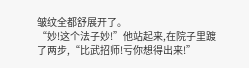皱纹全都舒展开了。
“妙!这个法子妙!”他站起来,在院子里踱了两步,“比武招师!亏你想得出来!”